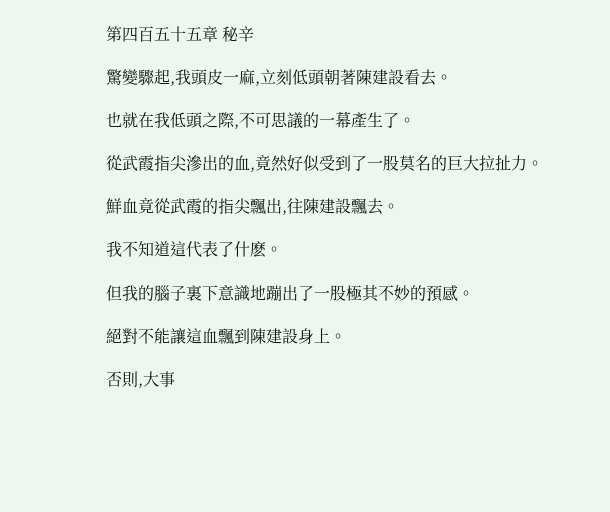第四百五十五章 秘辛

驚變驟起,我頭皮一麻,立刻低頭朝著陳建設看去。

也就在我低頭之際,不可思議的一幕產生了。

從武霞指尖滲出的血,竟然好似受到了一股莫名的巨大拉扯力。

鮮血竟從武霞的指尖飄出,往陳建設飄去。

我不知道這代表了什麽。

但我的腦子裏下意識地蹦出了一股極其不妙的預感。

絕對不能讓這血飄到陳建設身上。

否則,大事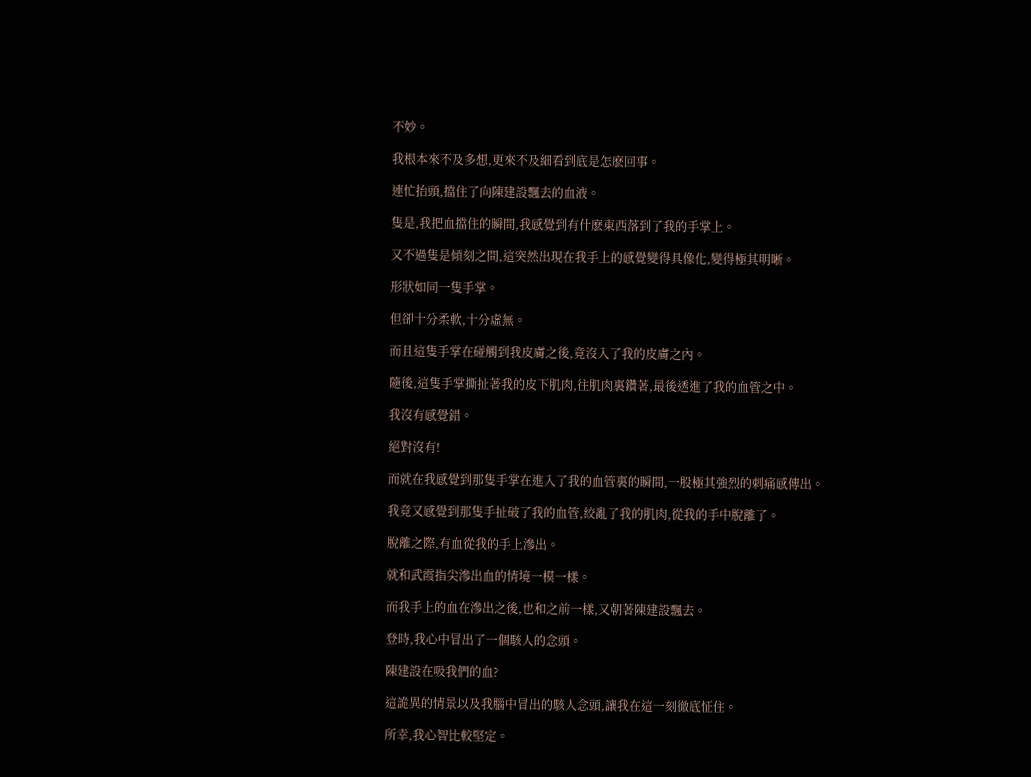不妙。

我根本來不及多想,更來不及細看到底是怎麽回事。

連忙抬頭,擋住了向陳建設飄去的血液。

隻是,我把血擋住的瞬間,我感覺到有什麽東西落到了我的手掌上。

又不過隻是傾刻之間,這突然出現在我手上的感覺變得具像化,變得極其明晰。

形狀如同一隻手掌。

但卻十分柔軟,十分虛無。

而且這隻手掌在碰觸到我皮膚之後,竟沒入了我的皮膚之內。

隨後,這隻手掌撕扯著我的皮下肌肉,往肌肉裏鑽著,最後透進了我的血管之中。

我沒有感覺錯。

絕對沒有!

而就在我感覺到那隻手掌在進入了我的血管裏的瞬間,一股極其強烈的刺痛感傳出。

我竟又感覺到那隻手扯破了我的血管,絞亂了我的肌肉,從我的手中脫離了。

脫離之際,有血從我的手上滲出。

就和武霞指尖滲出血的情境一模一樣。

而我手上的血在滲出之後,也和之前一樣,又朝著陳建設飄去。

登時,我心中冒出了一個駭人的念頭。

陳建設在吸我們的血?

這詭異的情景以及我腦中冒出的駭人念頭,讓我在這一刻徹底怔住。

所幸,我心智比較堅定。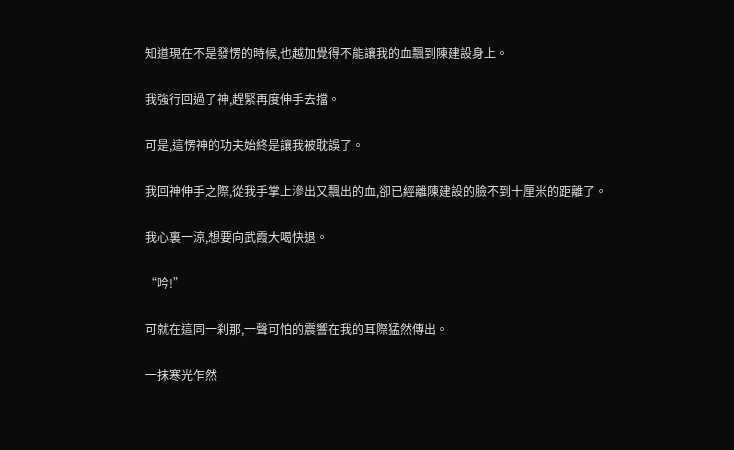知道現在不是發愣的時候,也越加覺得不能讓我的血飄到陳建設身上。

我強行回過了神,趕緊再度伸手去擋。

可是,這愣神的功夫始終是讓我被耽誤了。

我回神伸手之際,從我手掌上滲出又飄出的血,卻已經離陳建設的臉不到十厘米的距離了。

我心裏一涼,想要向武霞大喝快退。

“吟!”

可就在這同一刹那,一聲可怕的震響在我的耳際猛然傳出。

一抹寒光乍然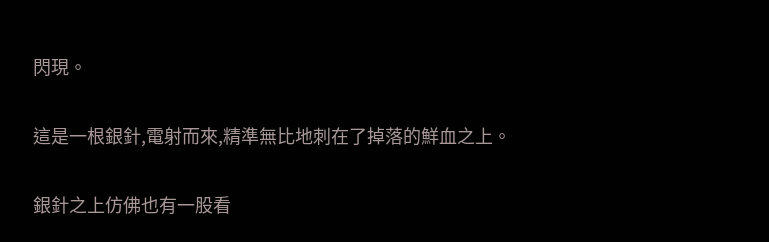閃現。

這是一根銀針,電射而來,精準無比地刺在了掉落的鮮血之上。

銀針之上仿佛也有一股看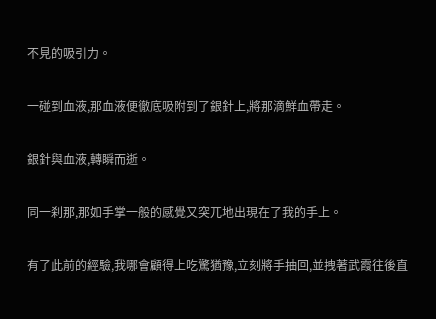不見的吸引力。

一碰到血液,那血液便徹底吸附到了銀針上,將那滴鮮血帶走。

銀針與血液,轉瞬而逝。

同一刹那,那如手掌一般的感覺又突兀地出現在了我的手上。

有了此前的經驗,我哪會顧得上吃驚猶豫,立刻將手抽回,並拽著武霞往後直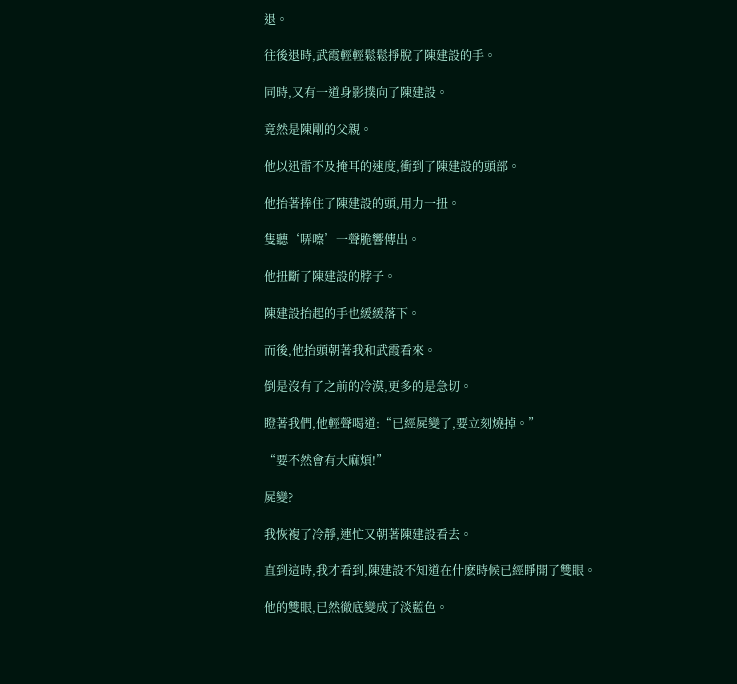退。

往後退時,武霞輕輕鬆鬆掙脫了陳建設的手。

同時,又有一道身影撲向了陳建設。

竟然是陳剛的父親。

他以迅雷不及掩耳的速度,衝到了陳建設的頭部。

他抬著捧住了陳建設的頭,用力一扭。

隻聽‘哢嚓’一聲脆響傳出。

他扭斷了陳建設的脖子。

陳建設抬起的手也緩緩落下。

而後,他抬頭朝著我和武霞看來。

倒是沒有了之前的冷漠,更多的是急切。

瞪著我們,他輕聲喝道:“已經屍變了,要立刻燒掉。”

“要不然會有大麻煩!”

屍變?

我恢複了冷靜,連忙又朝著陳建設看去。

直到這時,我才看到,陳建設不知道在什麽時候已經睜開了雙眼。

他的雙眼,已然徹底變成了淡藍色。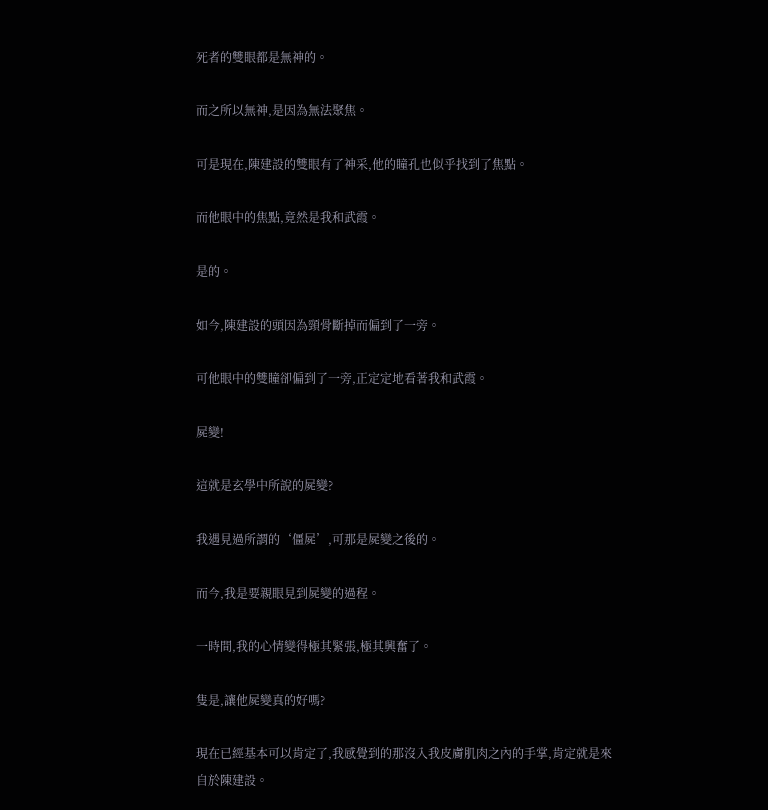死者的雙眼都是無神的。

而之所以無神,是因為無法聚焦。

可是現在,陳建設的雙眼有了神采,他的瞳孔也似乎找到了焦點。

而他眼中的焦點,竟然是我和武霞。

是的。

如今,陳建設的頭因為頸骨斷掉而偏到了一旁。

可他眼中的雙瞳卻偏到了一旁,正定定地看著我和武霞。

屍變!

這就是玄學中所說的屍變?

我遇見過所謂的‘僵屍’,可那是屍變之後的。

而今,我是要親眼見到屍變的過程。

一時間,我的心情變得極其緊張,極其興奮了。

隻是,讓他屍變真的好嗎?

現在已經基本可以肯定了,我感覺到的那沒入我皮膚肌肉之內的手掌,肯定就是來自於陳建設。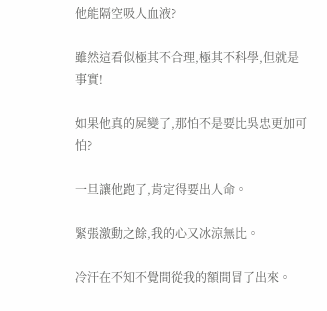他能隔空吸人血液?

雖然這看似極其不合理,極其不科學,但就是事實!

如果他真的屍變了,那怕不是要比吳忠更加可怕?

一旦讓他跑了,肯定得要出人命。

緊張激動之餘,我的心又冰涼無比。

冷汗在不知不覺間從我的額間冒了出來。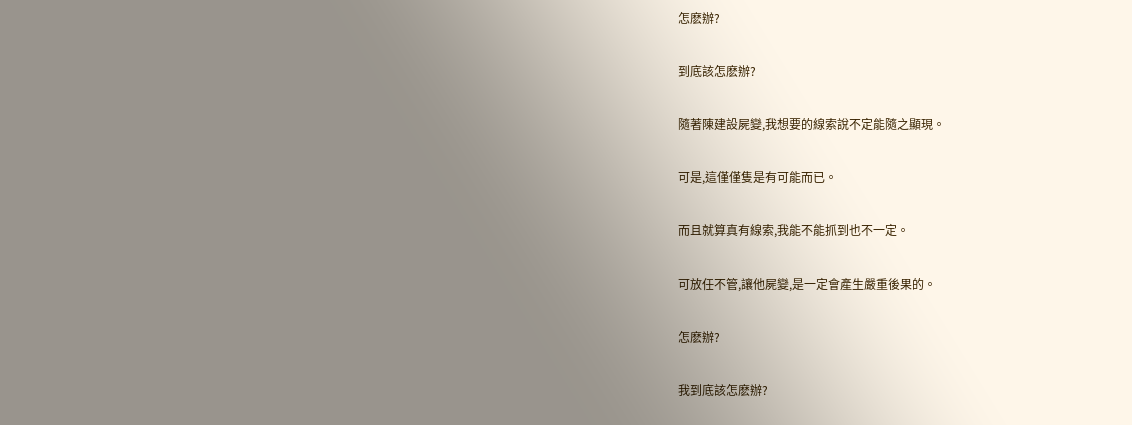怎麽辦?

到底該怎麽辦?

隨著陳建設屍變,我想要的線索說不定能隨之顯現。

可是,這僅僅隻是有可能而已。

而且就算真有線索,我能不能抓到也不一定。

可放任不管,讓他屍變,是一定會產生嚴重後果的。

怎麽辦?

我到底該怎麽辦?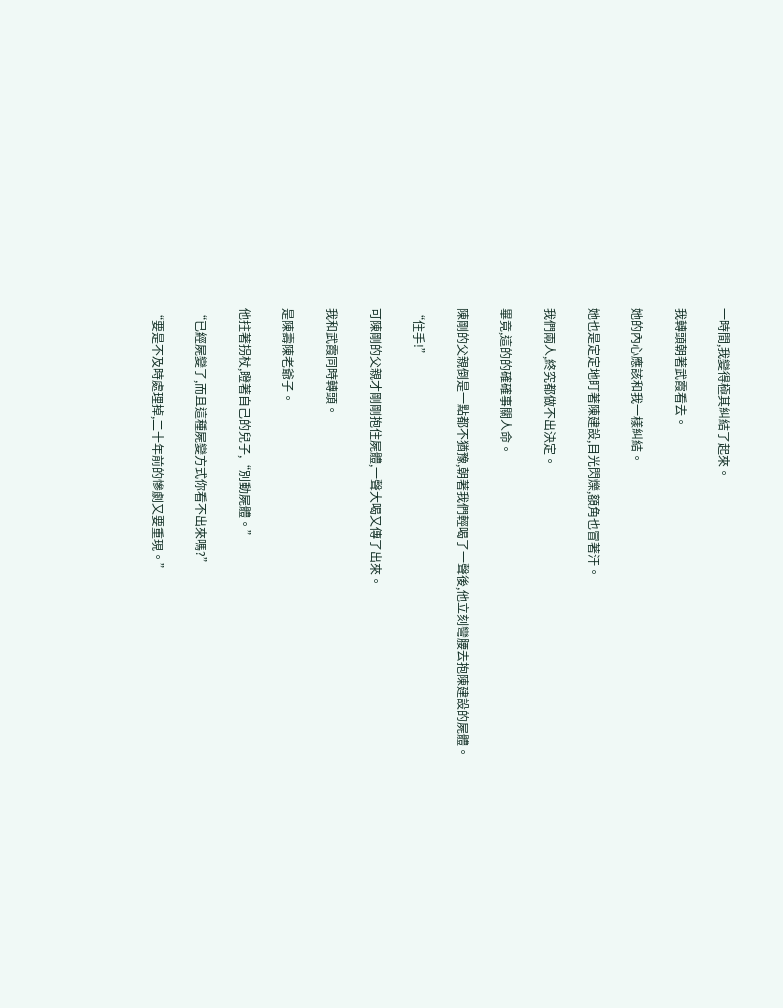一時間,我變得極其糾結了起來。

我轉頭朝著武霞看去。

她的內心應該和我一樣糾結。

她也是定定地盯著陳建設,目光閃爍,額角也冒著汗。

我們兩人,終究都做不出決定。

畢竟,這的的確確事關人命。

陳剛的父親倒是一點都不猶豫,朝著我們輕喝了一聲後,他立刻彎腰去抱陳建設的屍體。

“住手!”

可陳剛的父親才剛剛抱住屍體,一聲大喝又傳了出來。

我和武霞同時轉頭。

是陳壽陳老爺子。

他拄著拐杖,瞪著自己的兒子,“別動屍體。”

“已經屍變了,而且這種屍變方式你看不出來嗎?”

“要是不及時處理掉,二十年前的慘劇又要重現。”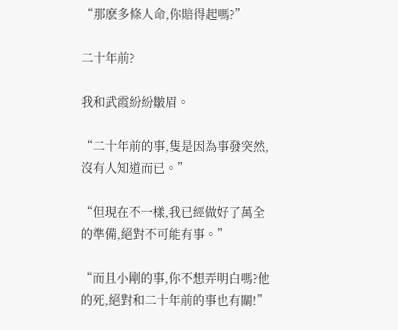“那麽多條人命,你賠得起嗎?”

二十年前?

我和武霞紛紛皺眉。

“二十年前的事,隻是因為事發突然,沒有人知道而已。”

“但現在不一樣,我已經做好了萬全的準備,絕對不可能有事。”

“而且小剛的事,你不想弄明白嗎?他的死,絕對和二十年前的事也有關!”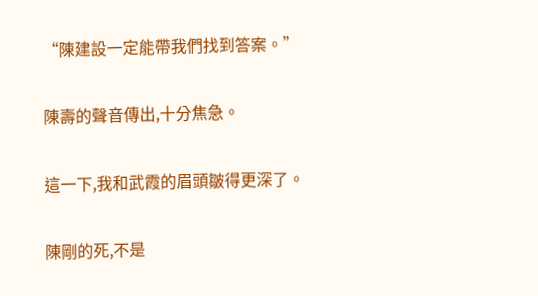“陳建設一定能帶我們找到答案。”

陳壽的聲音傳出,十分焦急。

這一下,我和武霞的眉頭皺得更深了。

陳剛的死,不是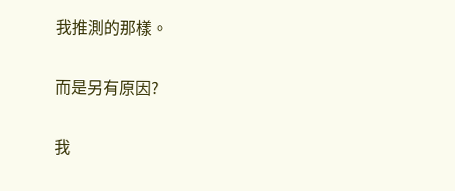我推測的那樣。

而是另有原因?

我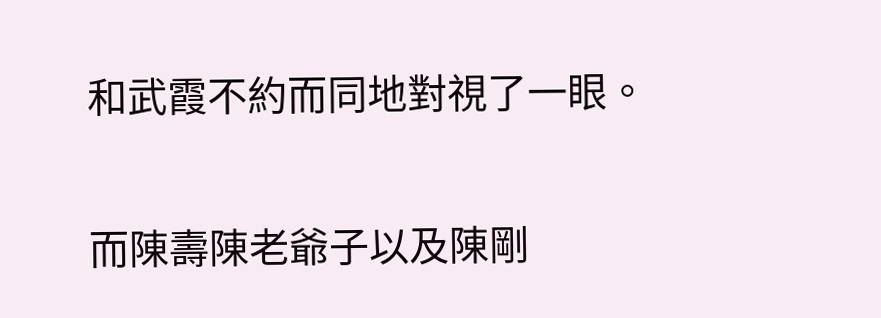和武霞不約而同地對視了一眼。

而陳壽陳老爺子以及陳剛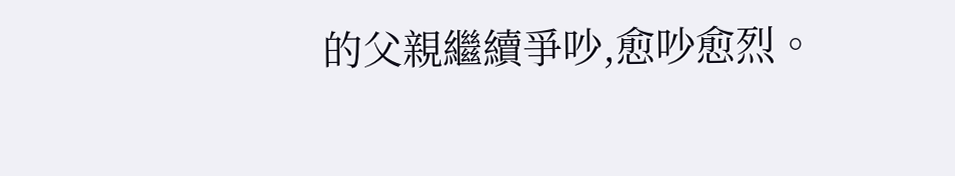的父親繼續爭吵,愈吵愈烈。